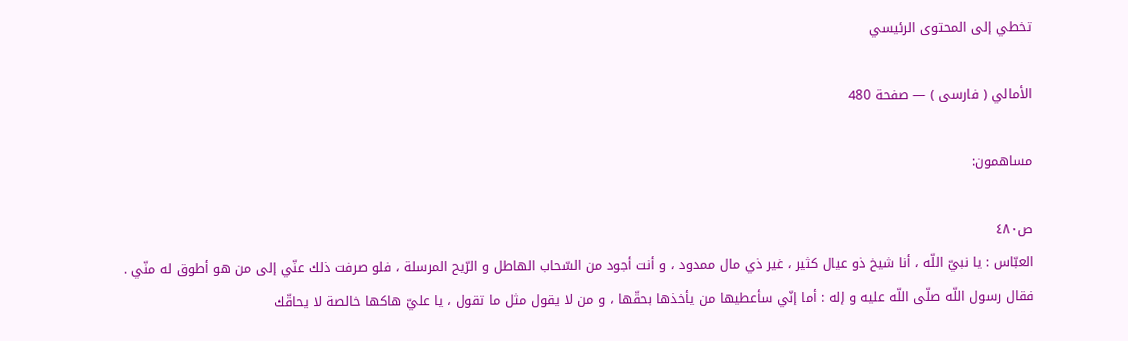تخطي إلى المحتوى الرئيسي

الأمالي ( فارسى ) — صفحة 480

مساهمون:

ص٤٨٠
العبّاس : يا نبيّ اللّه ، أنا شيخ ذو عيال كثير ، غير ذي مال ممدود ، و أنت أجود من السّحاب الهاطل و الرّيح المرسلة ، فلو صرفت ذلك عنّي إلى من هو أطوق له منّي . فقال رسول اللّه صلّى اللّه عليه و إله : أما إنّي سأعطيها من يأخذها بحقّها ، و من لا يقول مثل ما تقول ، يا عليّ هاكها خالصة لا يحاقّك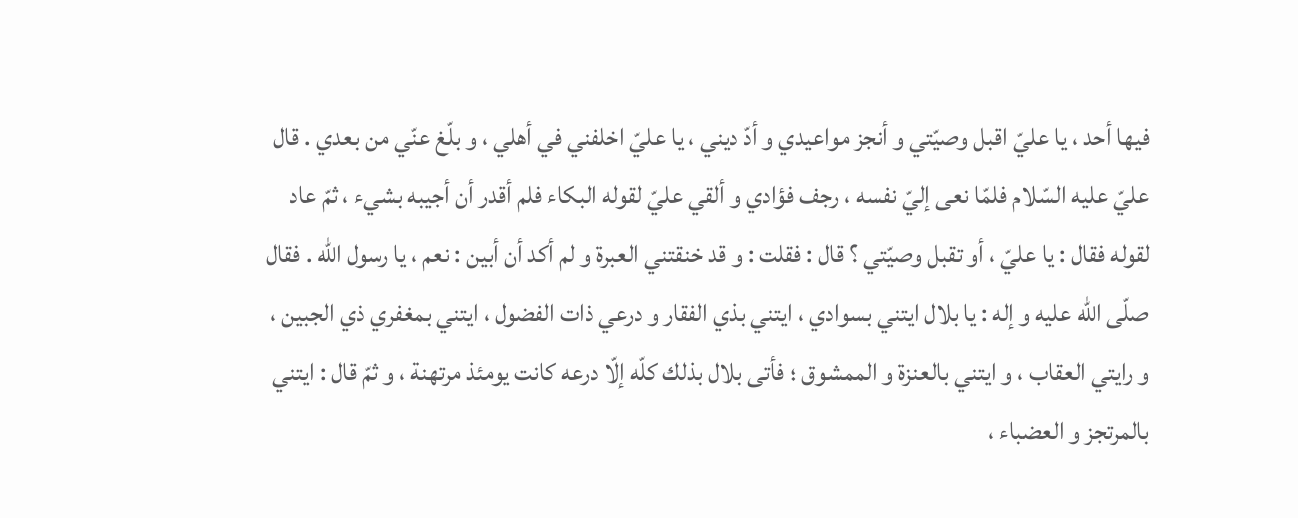فيها أحد ، يا عليّ اقبل وصيّتي و أنجز مواعيدي و أدّ ديني ، يا عليّ اخلفني في أهلي ، و بلّغ عنّي من بعدي . قال عليّ عليه السّلام فلمّا نعى إليّ نفسه ، رجف فؤادي و ألقي عليّ لقوله البكاء فلم أقدر أن أجيبه بشيء ، ثمّ عاد لقوله فقال : يا عليّ ، أو تقبل وصيّتي ؟ قال : فقلت : و قد خنقتني العبرة و لم أكد أن أبين : نعم ، يا رسول اللّه . فقال صلّى اللّه عليه و إله : يا بلال ايتني بسوادي ، ايتني بذي الفقار و درعي ذات الفضول ، ايتني بمغفري ذي الجبين ، و رايتي العقاب ، و ايتني بالعنزة و الممشوق ؛ فأتى بلال بذلك كلّه إلّا درعه كانت يومئذ مرتهنة ، و ثمّ قال : ايتني بالمرتجز و العضباء ،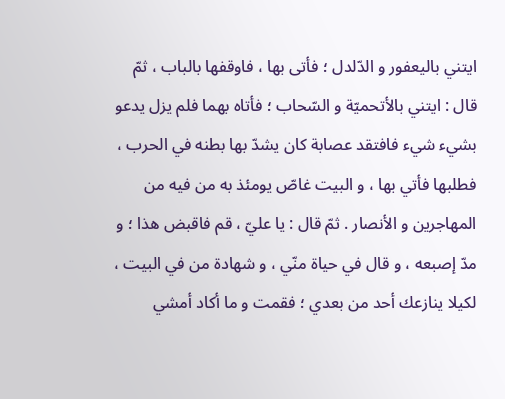ايتني باليعفور و الدّلدل ؛ فأتى بها ، فاوقفها بالباب ، ثمّ قال : ايتني بالأتحميّة و السّحاب ؛ فأتاه بهما فلم يزل يدعو بشيء شيء فافتقد عصابة كان يشدّ بها بطنه في الحرب ، فطلبها فأتي بها ، و البيت غاصّ يومئذ به من فيه من المهاجرين و الأنصار . ثمّ قال : يا عليّ ، قم فاقبض هذا ؛ و مدّ إصبعه ، و قال في حياة منّي ، و شهادة من في البيت ، لكيلا ينازعك أحد من بعدي ؛ فقمت و ما أكاد أمشي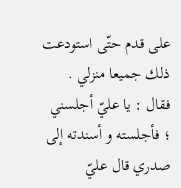على قدم حتّى استودعت ذلك جميعا منزلي . فقال : يا عليّ أجلسني ؛ فأجلسته و أسندته إلى صدري قال عليّ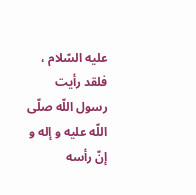عليه السّلام ، فلقد رأيت رسول اللّه صلّى اللّه عليه و إله و إنّ رأسه